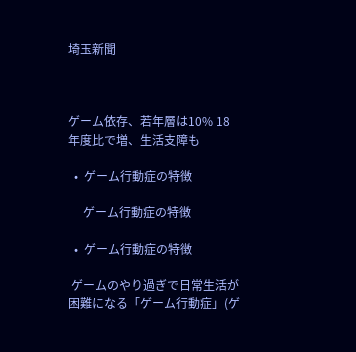埼玉新聞



ゲーム依存、若年層は10% 18年度比で増、生活支障も

  •  ゲーム行動症の特徴

     ゲーム行動症の特徴

  •  ゲーム行動症の特徴

 ゲームのやり過ぎで日常生活が困難になる「ゲーム行動症」(ゲ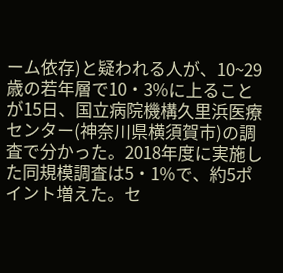ーム依存)と疑われる人が、10~29歳の若年層で10・3%に上ることが15日、国立病院機構久里浜医療センター(神奈川県横須賀市)の調査で分かった。2018年度に実施した同規模調査は5・1%で、約5ポイント増えた。セ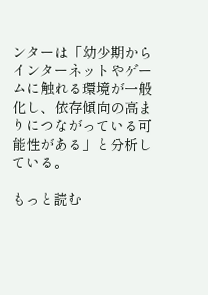ンターは「幼少期からインターネットやゲームに触れる環境が一般化し、依存傾向の高まりにつながっている可能性がある」と分析している。

もっと読む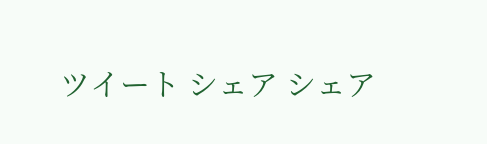ツイート シェア シェア